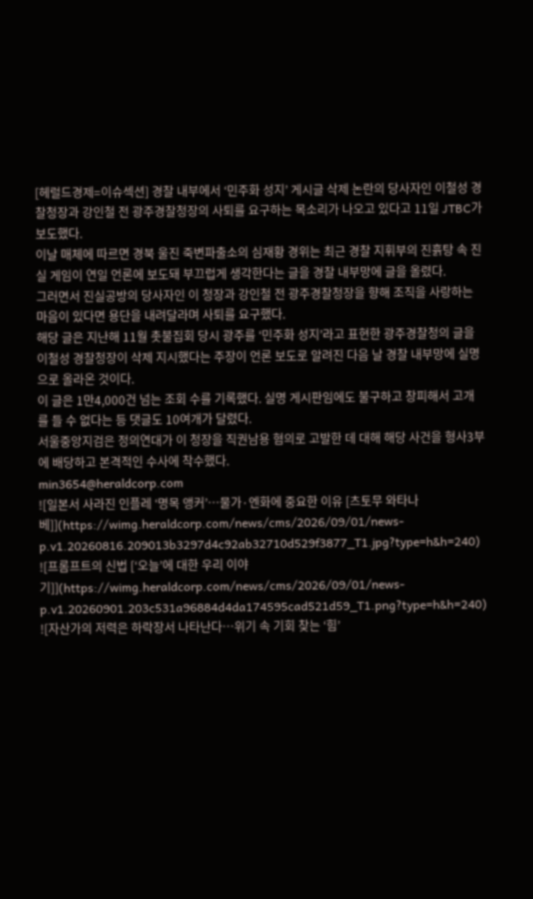[헤럴드경제=이슈섹션] 경찰 내부에서 ‘민주화 성지’ 게시글 삭제 논란의 당사자인 이철성 경찰청장과 강인철 전 광주경찰청장의 사퇴를 요구하는 목소리가 나오고 있다고 11일 JTBC가 보도했다.
이날 매체에 따르면 경북 울진 죽변파출소의 심재황 경위는 최근 경찰 지휘부의 진흙탕 속 진실 게임이 연일 언론에 보도돼 부끄럽게 생각한다는 글을 경찰 내부망에 글을 올렸다.
그러면서 진실공방의 당사자인 이 청장과 강인철 전 광주경찰청장을 향해 조직을 사랑하는 마음이 있다면 용단을 내려달라며 사퇴를 요구했다.
해당 글은 지난해 11월 촛불집회 당시 광주를 ‘민주화 성지’라고 표현한 광주경찰청의 글을 이철성 경찰청장이 삭제 지시했다는 주장이 언론 보도로 알려진 다음 날 경찰 내부망에 실명으로 올라온 것이다.
이 글은 1만4,000건 넘는 조회 수를 기록했다. 실명 게시판임에도 불구하고 창피해서 고개를 들 수 없다는 등 댓글도 10여개가 달렸다.
서울중앙지검은 정의연대가 이 청장을 직권남용 혐의로 고발한 데 대해 해당 사건을 형사3부에 배당하고 본격적인 수사에 착수했다.
min3654@heraldcorp.com
![일본서 사라진 인플레 ‘명목 앵커’…물가·엔화에 중요한 이유 [츠토무 와타나베]](https://wimg.heraldcorp.com/news/cms/2026/09/01/news-p.v1.20260816.209013b3297d4c92ab32710d529f3877_T1.jpg?type=h&h=240)
![프롬프트의 신법 [‘오늘’에 대한 우리 이야기]](https://wimg.heraldcorp.com/news/cms/2026/09/01/news-p.v1.20260901.203c531a96884d4da174595cad521d59_T1.png?type=h&h=240)
![자산가의 저력은 하락장서 나타난다…위기 속 기회 찾는 ‘힘’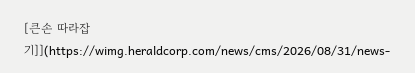[큰손 따라잡기]](https://wimg.heraldcorp.com/news/cms/2026/08/31/news-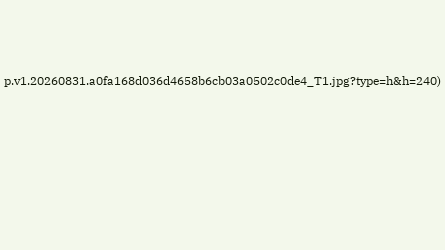p.v1.20260831.a0fa168d036d4658b6cb03a0502c0de4_T1.jpg?type=h&h=240)